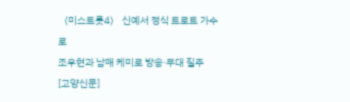〈미스트롯4〉 신예서 정식 트로트 가수로
조우현과 남매 케미로 방송·무대 질주
[고양신문]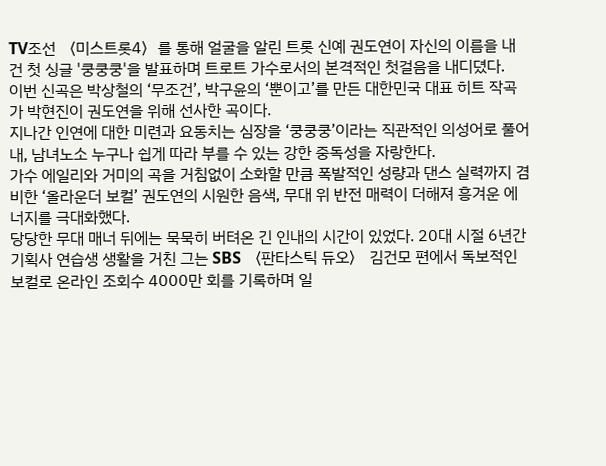TV조선 〈미스트롯4〉를 통해 얼굴을 알린 트롯 신예 권도연이 자신의 이름을 내건 첫 싱글 '쿵쿵쿵'을 발표하며 트로트 가수로서의 본격적인 첫걸음을 내디뎠다.
이번 신곡은 박상철의 ‘무조건’, 박구윤의 ‘뿐이고’를 만든 대한민국 대표 히트 작곡가 박현진이 권도연을 위해 선사한 곡이다.
지나간 인연에 대한 미련과 요동치는 심장을 ‘쿵쿵쿵’이라는 직관적인 의성어로 풀어내, 남녀노소 누구나 쉽게 따라 부를 수 있는 강한 중독성을 자랑한다.
가수 에일리와 거미의 곡을 거침없이 소화할 만큼 폭발적인 성량과 댄스 실력까지 겸비한 ‘올라운더 보컬’ 권도연의 시원한 음색, 무대 위 반전 매력이 더해져 흥겨운 에너지를 극대화했다.
당당한 무대 매너 뒤에는 묵묵히 버텨온 긴 인내의 시간이 있었다. 20대 시절 6년간 기획사 연습생 생활을 거친 그는 SBS 〈판타스틱 듀오〉 김건모 편에서 독보적인 보컬로 온라인 조회수 4000만 회를 기록하며 일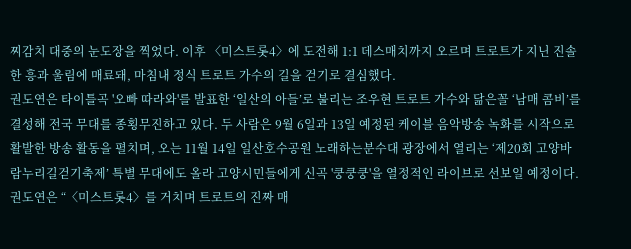찌감치 대중의 눈도장을 찍었다. 이후 〈미스트롯4〉에 도전해 1:1 데스매치까지 오르며 트로트가 지닌 진솔한 흥과 울림에 매료돼, 마침내 정식 트로트 가수의 길을 걷기로 결심했다.
권도연은 타이틀곡 '오빠 따라와'를 발표한 ‘일산의 아들’로 불리는 조우현 트로트 가수와 닮은꼴 ‘남매 콤비’를 결성해 전국 무대를 종횡무진하고 있다. 두 사람은 9월 6일과 13일 예정된 케이블 음악방송 녹화를 시작으로 활발한 방송 활동을 펼치며, 오는 11월 14일 일산호수공원 노래하는분수대 광장에서 열리는 ‘제20회 고양바람누리길걷기축제’ 특별 무대에도 올라 고양시민들에게 신곡 '쿵쿵쿵'을 열정적인 라이브로 선보일 예정이다.
권도연은 “〈미스트롯4〉를 거치며 트로트의 진짜 매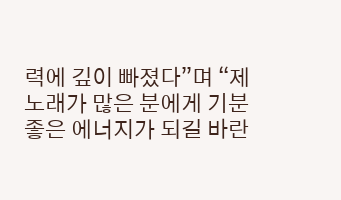력에 깊이 빠졌다”며 “제 노래가 많은 분에게 기분 좋은 에너지가 되길 바란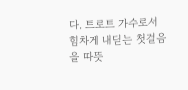다. 트로트 가수로서 힘차게 내딛는 첫걸음을 따뜻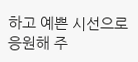하고 예쁜 시선으로 응원해 주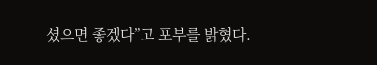셨으면 좋겠다”고 포부를 밝혔다.